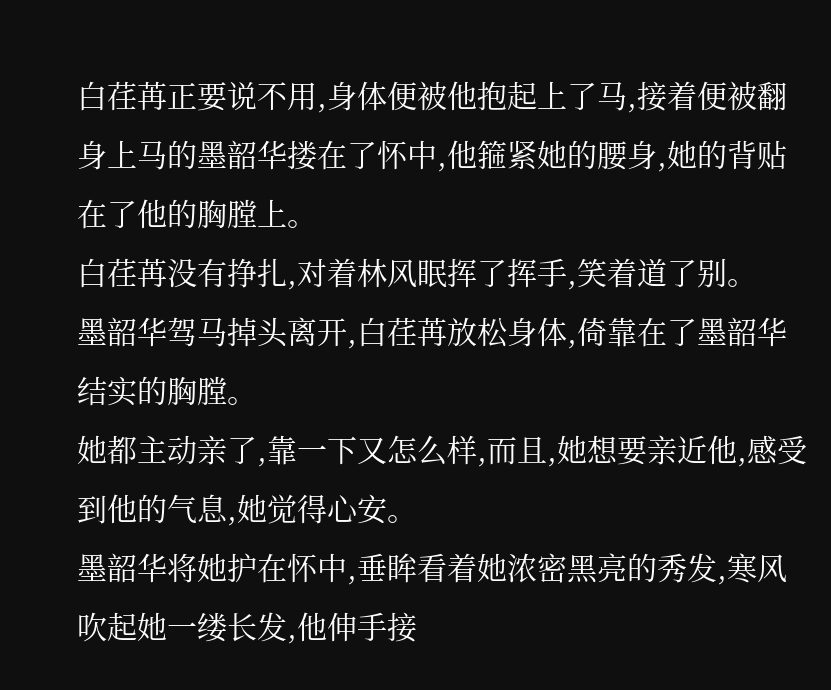白荏苒正要说不用,身体便被他抱起上了马,接着便被翻身上马的墨韶华搂在了怀中,他箍紧她的腰身,她的背贴在了他的胸膛上。
白荏苒没有挣扎,对着林风眠挥了挥手,笑着道了别。
墨韶华驾马掉头离开,白荏苒放松身体,倚靠在了墨韶华结实的胸膛。
她都主动亲了,靠一下又怎么样,而且,她想要亲近他,感受到他的气息,她觉得心安。
墨韶华将她护在怀中,垂眸看着她浓密黑亮的秀发,寒风吹起她一缕长发,他伸手接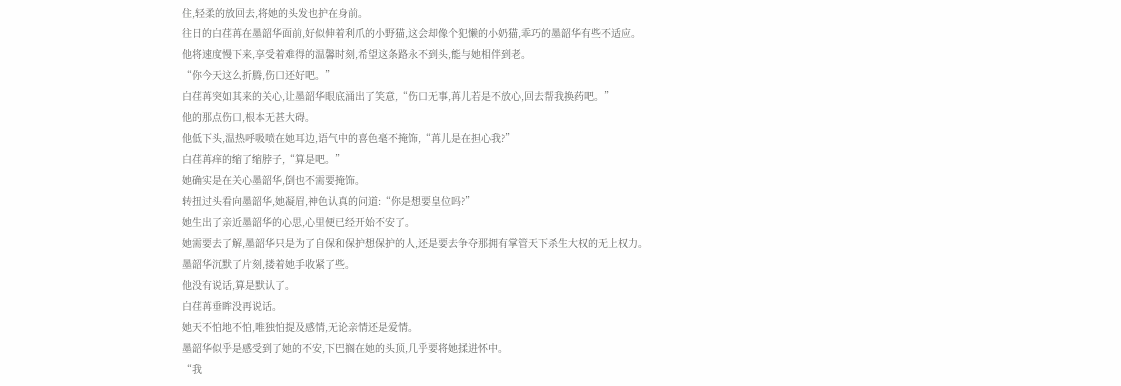住,轻柔的放回去,将她的头发也护在身前。
往日的白荏苒在墨韶华面前,好似伸着利爪的小野猫,这会却像个犯懒的小奶猫,乖巧的墨韶华有些不适应。
他将速度慢下来,享受着难得的温馨时刻,希望这条路永不到头,能与她相伴到老。
“你今天这么折腾,伤口还好吧。”
白荏苒突如其来的关心,让墨韶华眼底涌出了笑意,“伤口无事,苒儿若是不放心,回去帮我换药吧。”
他的那点伤口,根本无甚大碍。
他低下头,温热呼吸喷在她耳边,语气中的喜色毫不掩饰,“苒儿是在担心我?”
白荏苒痒的缩了缩脖子,“算是吧。”
她确实是在关心墨韶华,倒也不需要掩饰。
转扭过头看向墨韶华,她凝眉,神色认真的问道:“你是想要皇位吗?”
她生出了亲近墨韶华的心思,心里便已经开始不安了。
她需要去了解,墨韶华只是为了自保和保护想保护的人,还是要去争夺那拥有掌管天下杀生大权的无上权力。
墨韶华沉默了片刻,搂着她手收紧了些。
他没有说话,算是默认了。
白荏苒垂眸没再说话。
她天不怕地不怕,唯独怕提及感情,无论亲情还是爱情。
墨韶华似乎是感受到了她的不安,下巴搁在她的头顶,几乎要将她揉进怀中。
“我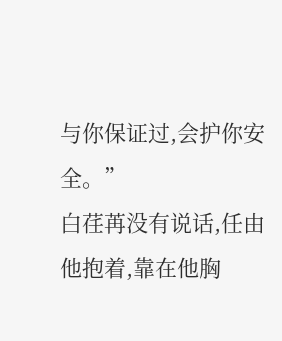与你保证过,会护你安全。”
白荏苒没有说话,任由他抱着,靠在他胸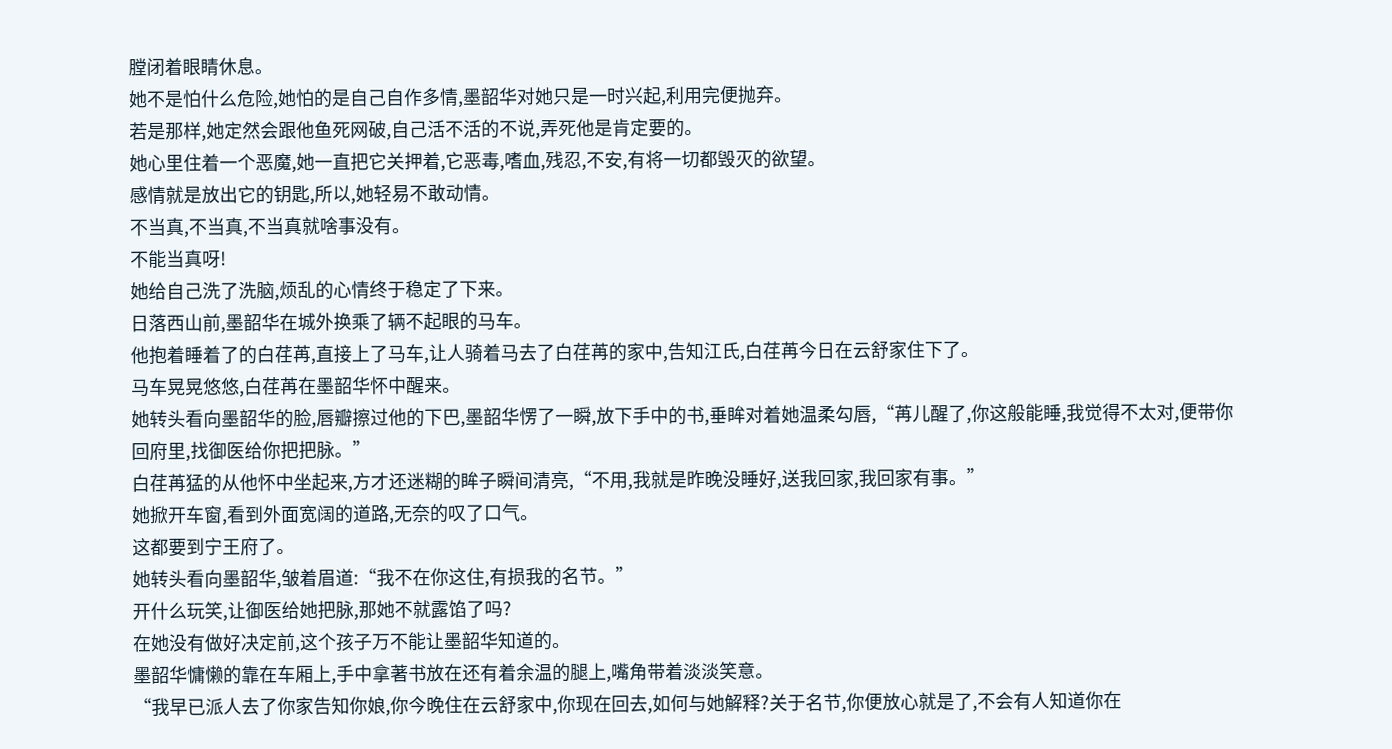膛闭着眼睛休息。
她不是怕什么危险,她怕的是自己自作多情,墨韶华对她只是一时兴起,利用完便抛弃。
若是那样,她定然会跟他鱼死网破,自己活不活的不说,弄死他是肯定要的。
她心里住着一个恶魔,她一直把它关押着,它恶毒,嗜血,残忍,不安,有将一切都毁灭的欲望。
感情就是放出它的钥匙,所以,她轻易不敢动情。
不当真,不当真,不当真就啥事没有。
不能当真呀!
她给自己洗了洗脑,烦乱的心情终于稳定了下来。
日落西山前,墨韶华在城外换乘了辆不起眼的马车。
他抱着睡着了的白荏苒,直接上了马车,让人骑着马去了白荏苒的家中,告知江氏,白荏苒今日在云舒家住下了。
马车晃晃悠悠,白荏苒在墨韶华怀中醒来。
她转头看向墨韶华的脸,唇瓣擦过他的下巴,墨韶华愣了一瞬,放下手中的书,垂眸对着她温柔勾唇,“苒儿醒了,你这般能睡,我觉得不太对,便带你回府里,找御医给你把把脉。”
白荏苒猛的从他怀中坐起来,方才还迷糊的眸子瞬间清亮,“不用,我就是昨晚没睡好,送我回家,我回家有事。”
她掀开车窗,看到外面宽阔的道路,无奈的叹了口气。
这都要到宁王府了。
她转头看向墨韶华,皱着眉道:“我不在你这住,有损我的名节。”
开什么玩笑,让御医给她把脉,那她不就露馅了吗?
在她没有做好决定前,这个孩子万不能让墨韶华知道的。
墨韶华慵懒的靠在车厢上,手中拿著书放在还有着余温的腿上,嘴角带着淡淡笑意。
“我早已派人去了你家告知你娘,你今晚住在云舒家中,你现在回去,如何与她解释?关于名节,你便放心就是了,不会有人知道你在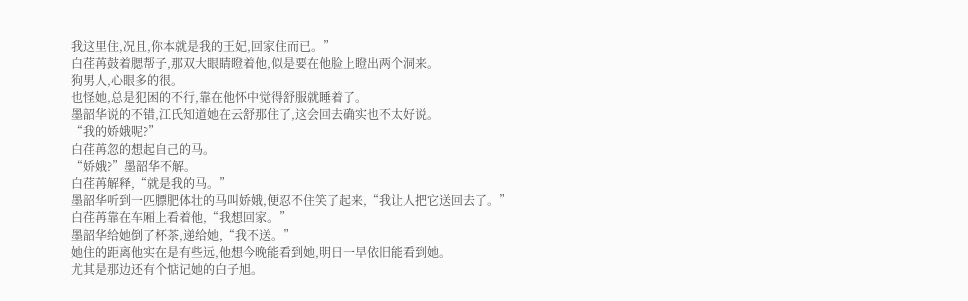我这里住,况且,你本就是我的王妃,回家住而已。”
白荏苒鼓着腮帮子,那双大眼睛瞪着他,似是要在他脸上瞪出两个洞来。
狗男人,心眼多的很。
也怪她,总是犯困的不行,靠在他怀中觉得舒服就睡着了。
墨韶华说的不错,江氏知道她在云舒那住了,这会回去确实也不太好说。
“我的娇娥呢?”
白荏苒忽的想起自己的马。
“娇娥?”墨韶华不解。
白荏苒解释,“就是我的马。”
墨韶华听到一匹膘肥体壮的马叫娇娥,便忍不住笑了起来,“我让人把它送回去了。”
白荏苒靠在车厢上看着他,“我想回家。”
墨韶华给她倒了杯茶,递给她,“我不送。”
她住的距离他实在是有些远,他想今晚能看到她,明日一早依旧能看到她。
尤其是那边还有个惦记她的白子旭。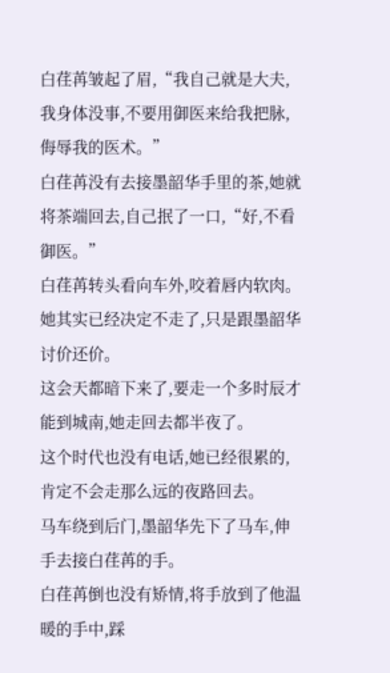白荏苒皱起了眉,“我自己就是大夫,我身体没事,不要用御医来给我把脉,侮辱我的医术。”
白荏苒没有去接墨韶华手里的茶,她就将茶端回去,自己抿了一口,“好,不看御医。”
白荏苒转头看向车外,咬着唇内软肉。
她其实已经决定不走了,只是跟墨韶华讨价还价。
这会天都暗下来了,要走一个多时辰才能到城南,她走回去都半夜了。
这个时代也没有电话,她已经很累的,肯定不会走那么远的夜路回去。
马车绕到后门,墨韶华先下了马车,伸手去接白荏苒的手。
白荏苒倒也没有矫情,将手放到了他温暖的手中,踩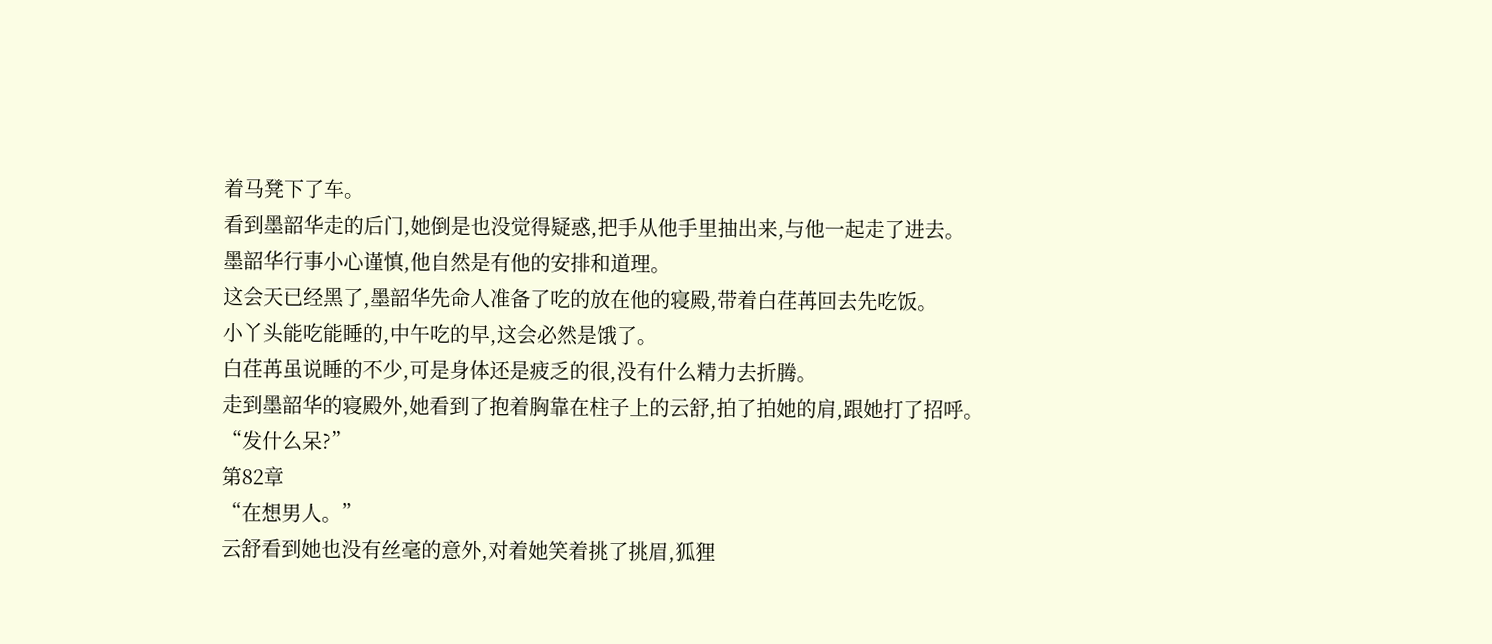着马凳下了车。
看到墨韶华走的后门,她倒是也没觉得疑惑,把手从他手里抽出来,与他一起走了进去。
墨韶华行事小心谨慎,他自然是有他的安排和道理。
这会天已经黑了,墨韶华先命人准备了吃的放在他的寝殿,带着白荏苒回去先吃饭。
小丫头能吃能睡的,中午吃的早,这会必然是饿了。
白荏苒虽说睡的不少,可是身体还是疲乏的很,没有什么精力去折腾。
走到墨韶华的寝殿外,她看到了抱着胸靠在柱子上的云舒,拍了拍她的肩,跟她打了招呼。
“发什么呆?”
第82章
“在想男人。”
云舒看到她也没有丝毫的意外,对着她笑着挑了挑眉,狐狸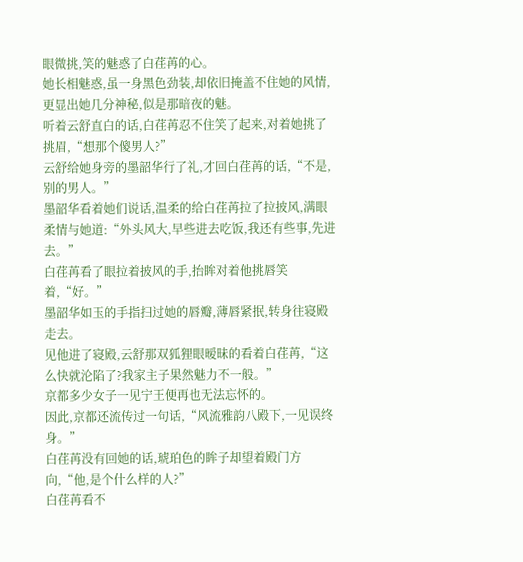眼微挑,笑的魅惑了白荏苒的心。
她长相魅惑,虽一身黑色劲装,却依旧掩盖不住她的风情,更显出她几分神秘,似是那暗夜的魅。
听着云舒直白的话,白荏苒忍不住笑了起来,对着她挑了挑眉,“想那个傻男人?”
云舒给她身旁的墨韶华行了礼,才回白荏苒的话,“不是,别的男人。”
墨韶华看着她们说话,温柔的给白荏苒拉了拉披风,满眼柔情与她道:“外头风大,早些进去吃饭,我还有些事,先进去。”
白荏苒看了眼拉着披风的手,抬眸对着他挑唇笑着,“好。”
墨韶华如玉的手指扫过她的唇瓣,薄唇紧抿,转身往寝殿走去。
见他进了寝殿,云舒那双狐狸眼暧昧的看着白荏苒,“这么快就沦陷了?我家主子果然魅力不一般。”
京都多少女子一见宁王便再也无法忘怀的。
因此,京都还流传过一句话,“风流雅韵八殿下,一见误终身。”
白荏苒没有回她的话,琥珀色的眸子却望着殿门方向,“他,是个什么样的人?”
白荏苒看不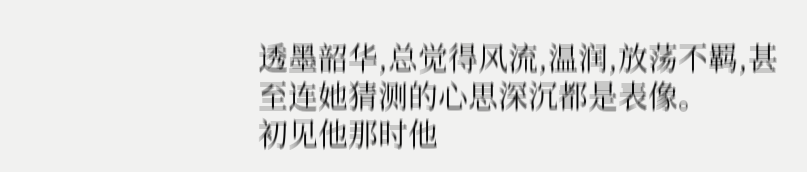透墨韶华,总觉得风流,温润,放荡不羁,甚至连她猜测的心思深沉都是表像。
初见他那时他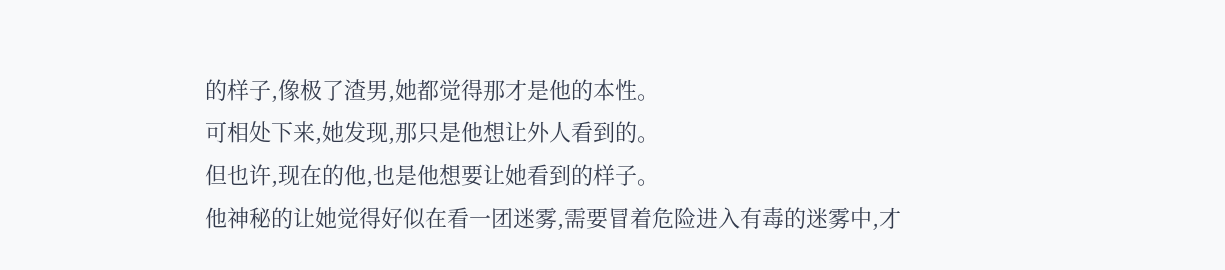的样子,像极了渣男,她都觉得那才是他的本性。
可相处下来,她发现,那只是他想让外人看到的。
但也许,现在的他,也是他想要让她看到的样子。
他神秘的让她觉得好似在看一团迷雾,需要冒着危险进入有毒的迷雾中,才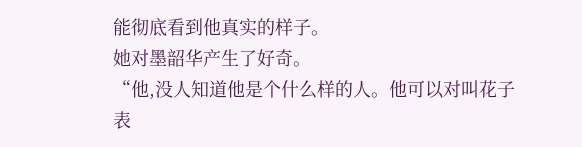能彻底看到他真实的样子。
她对墨韶华产生了好奇。
“他,没人知道他是个什么样的人。他可以对叫花子表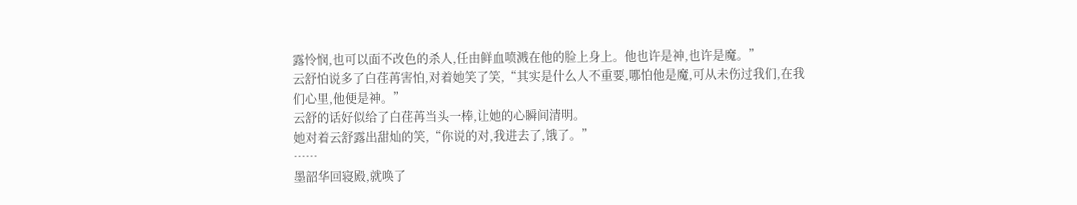露怜悯,也可以面不改色的杀人,任由鲜血喷溅在他的脸上身上。他也许是神,也许是魔。”
云舒怕说多了白荏苒害怕,对着她笑了笑,“其实是什么人不重要,哪怕他是魔,可从未伤过我们,在我们心里,他便是神。”
云舒的话好似给了白荏苒当头一棒,让她的心瞬间清明。
她对着云舒露出甜灿的笑,“你说的对,我进去了,饿了。”
……
墨韶华回寝殿,就唤了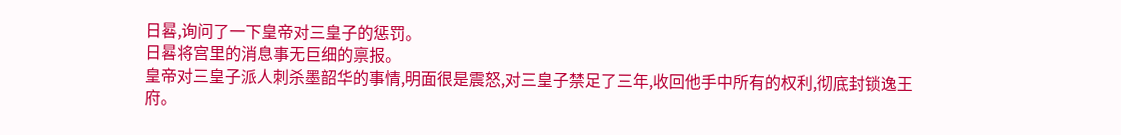日晷,询问了一下皇帝对三皇子的惩罚。
日晷将宫里的消息事无巨细的禀报。
皇帝对三皇子派人刺杀墨韶华的事情,明面很是震怒,对三皇子禁足了三年,收回他手中所有的权利,彻底封锁逸王府。